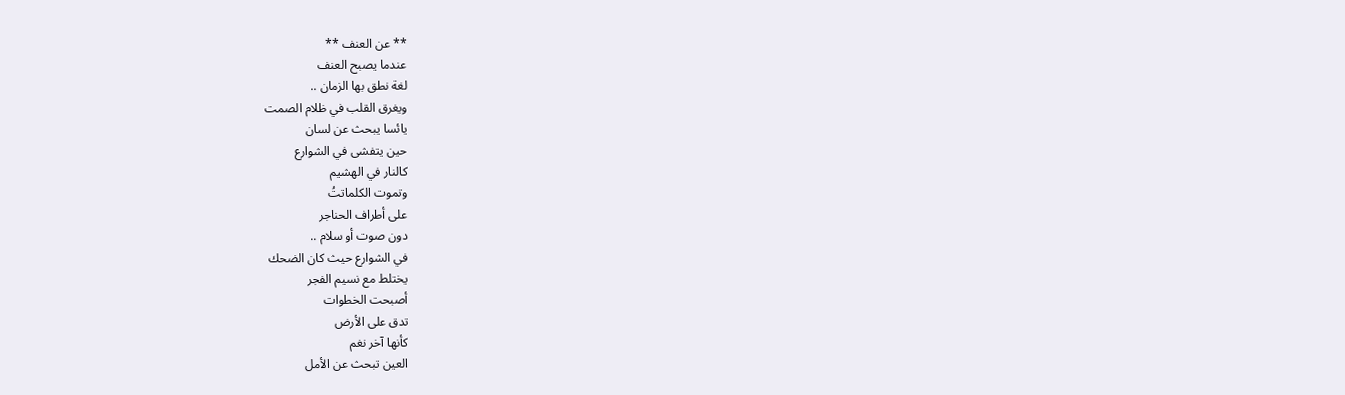** عن العنف **
عندما يصبح العنف
لغة نطق بها الزمان ..
ويغرق القلب في ظلام الصمت
يائسا يبحث عن لسان
حين يتفشى في الشوارع
كالنار في الهشيم
وتموت الكلماتتُ
على أطراف الحناجر
دون صوت أو سلام ..
في الشوارع حيث كان الضحك
يختلط مع نسيم الفجر
أصبحت الخطوات
تدق على الأرض
كأنها آخر نغم
العين تبحث عن الأمل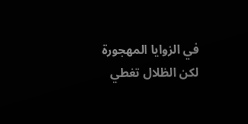في الزوايا المهجورة
لكن الظلال تغطي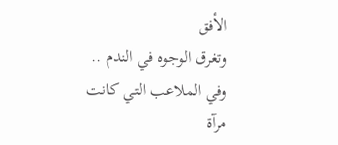الأفق
وتغرق الوجوه في الندم ..
وفي الملاعب التي كانت
مرآة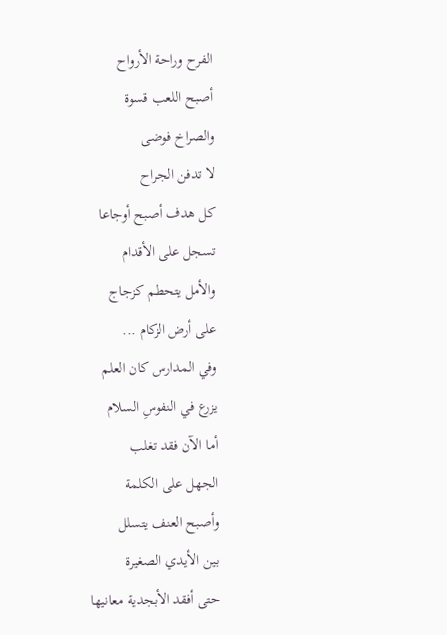الفرح وراحة الأرواح
أصبح اللعب قسوة
والصراخ فوضى
لا تدفن الجراح
كل هدف أصبح أوجاعا
تسجل على الأقدام
والأمل يتحطم كزجاج
على أرض الزكام ...
وفي المدارس كان العلم
يزرع في النفوسِ السلام
أما الآن فقد تغلب
الجهل على الكلمة
وأصبح العنف يتسلل
بين الأيدي الصغيرة
حتى أفقد الأبجدية معانيها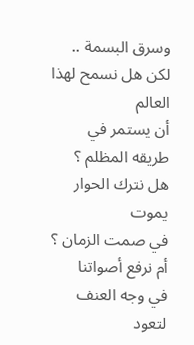وسرق البسمة ..
لكن هل نسمح لهذا العالم
أن يستمر في طريقه المظلم ؟
هل نترك الحوار يموت
في صمت الزمان ؟
أم نرفع أصواتنا
في وجه العنف
لتعود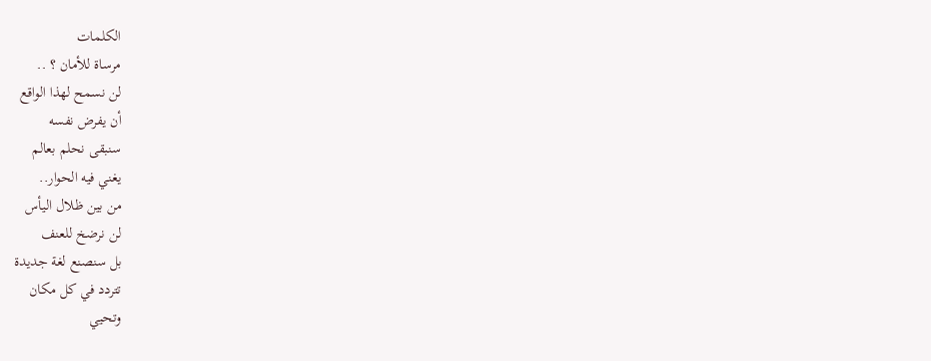الكلمات
مرساة للأمان ؟ ..
لن نسمح لهذا الواقع
أن يفرض نفسه
سنبقى نحلم بعالم
يغني فيه الحوار..
من بين ظلال اليأس
لن نرضخ للعنف
بل سنصنع لغة جديدة
تتردد في كل مكان
وتحيي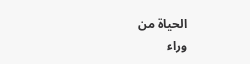الحياة من
وراء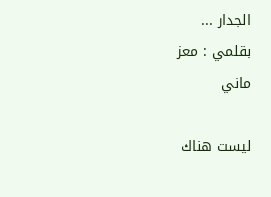الجدار ...
بقلمي : معز ماني

ليست هناك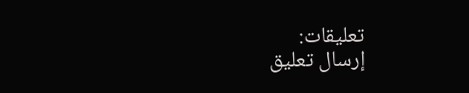تعليقات:
إرسال تعليق